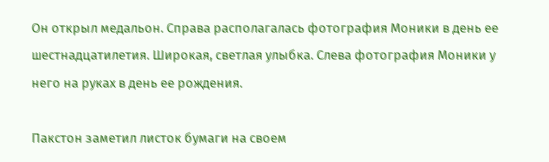Он открыл медальон. Справа располагалась фотография Моники в день ее шестнадцатилетия. Широкая, светлая улыбка. Слева фотография Моники у него на руках в день ее рождения.

Пакстон заметил листок бумаги на своем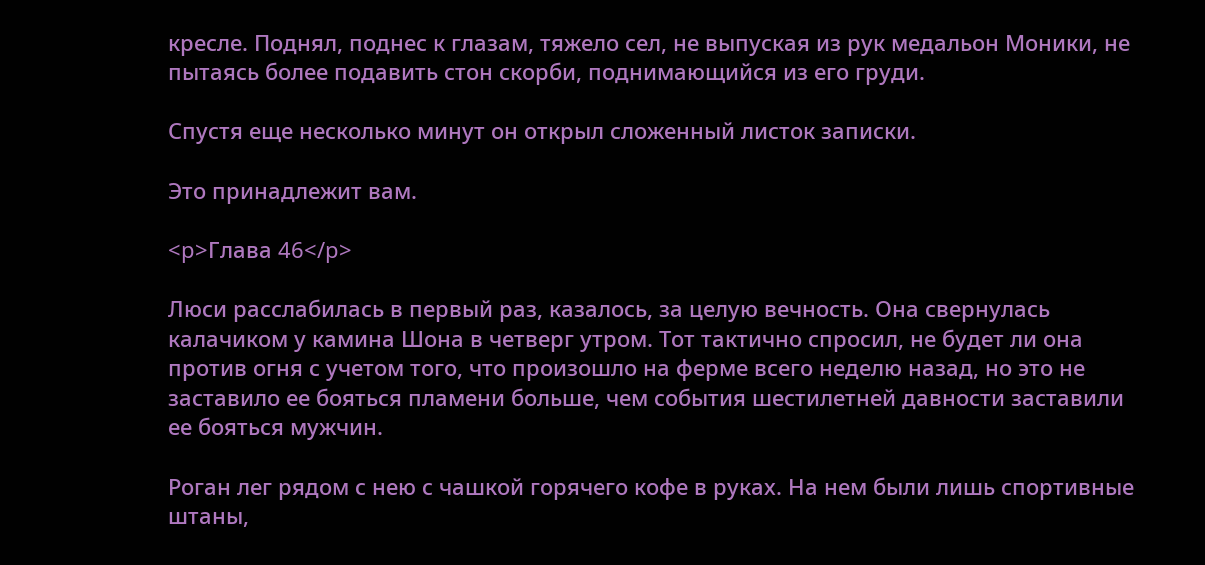кресле. Поднял, поднес к глазам, тяжело сел, не выпуская из рук медальон Моники, не пытаясь более подавить стон скорби, поднимающийся из его груди.

Спустя еще несколько минут он открыл сложенный листок записки.

Это принадлежит вам.

<p>Глава 46</p>

Люси расслабилась в первый раз, казалось, за целую вечность. Она свернулась калачиком у камина Шона в четверг утром. Тот тактично спросил, не будет ли она против огня с учетом того, что произошло на ферме всего неделю назад, но это не заставило ее бояться пламени больше, чем события шестилетней давности заставили ее бояться мужчин.

Роган лег рядом с нею с чашкой горячего кофе в руках. На нем были лишь спортивные штаны,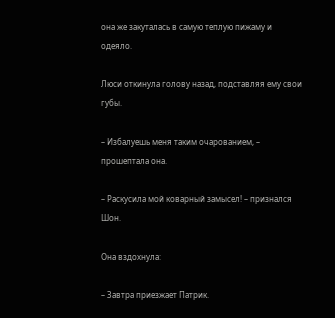она же закуталась в самую теплую пижаму и одеяло.

Люси откинула голову назад, подставляя ему свои губы.

– Избалуешь меня таким очарованием, – прошептала она.

– Раскусила мой коварный замысел! – признался Шон.

Она вздохнула:

– Завтра приезжает Патрик.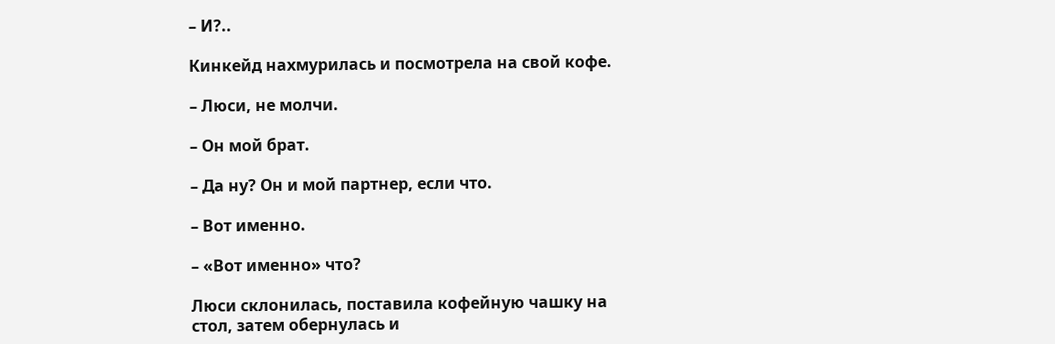– И?..

Кинкейд нахмурилась и посмотрела на свой кофе.

– Люси, не молчи.

– Он мой брат.

– Да ну? Он и мой партнер, если что.

– Вот именно.

– «Вот именно» что?

Люси склонилась, поставила кофейную чашку на стол, затем обернулась и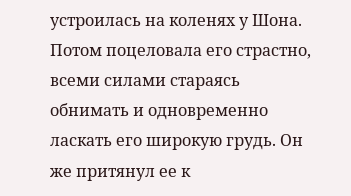устроилась на коленях у Шона. Потом поцеловала его страстно, всеми силами стараясь обнимать и одновременно ласкать его широкую грудь. Он же притянул ее к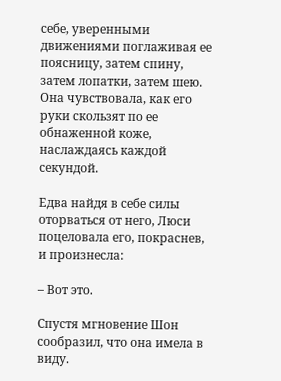себе, уверенными движениями поглаживая ее поясницу, затем спину, затем лопатки, затем шею. Она чувствовала, как его руки скользят по ее обнаженной коже, наслаждаясь каждой секундой.

Едва найдя в себе силы оторваться от него, Люси поцеловала его, покраснев, и произнесла:

– Вот это.

Спустя мгновение Шон сообразил, что она имела в виду.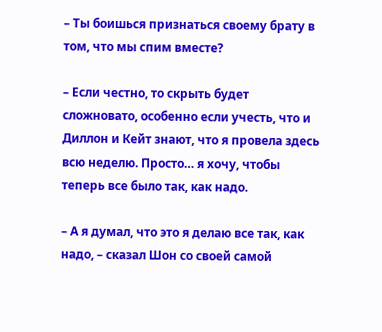– Ты боишься признаться своему брату в том, что мы спим вместе?

– Если честно, то скрыть будет сложновато, особенно если учесть, что и Диллон и Кейт знают, что я провела здесь всю неделю. Просто… я хочу, чтобы теперь все было так, как надо.

– А я думал, что это я делаю все так, как надо, – сказал Шон со своей самой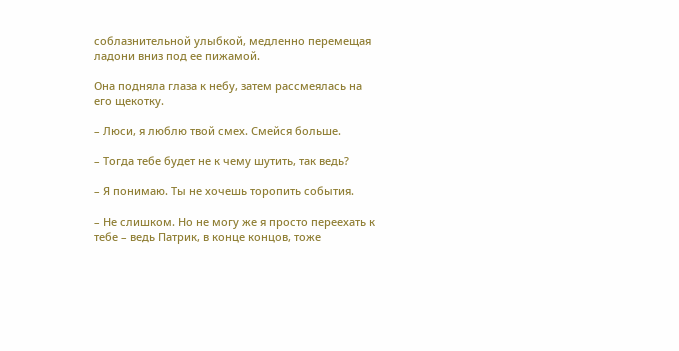соблазнительной улыбкой, медленно перемещая ладони вниз под ее пижамой.

Она подняла глаза к небу, затем рассмеялась на его щекотку.

– Люси, я люблю твой смех. Смейся больше.

– Тогда тебе будет не к чему шутить, так ведь?

– Я понимаю. Ты не хочешь торопить события.

– Не слишком. Но не могу же я просто переехать к тебе – ведь Патрик, в конце концов, тоже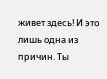живет здесь! И это лишь одна из причин. Ты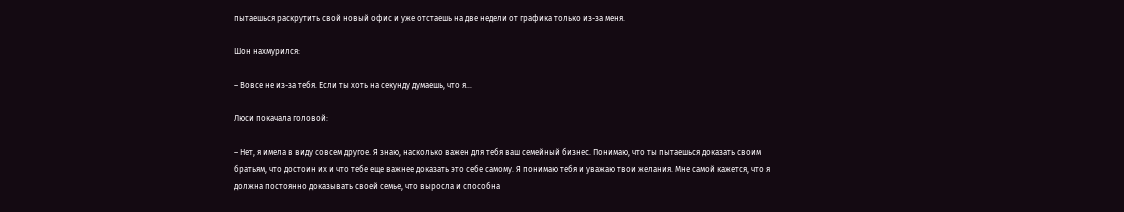пытаешься раскрутить свой новый офис и уже отстаешь на две недели от графика только из-за меня.

Шон нахмурился:

– Вовсе не из-за тебя. Если ты хоть на секунду думаешь, что я…

Люси покачала головой:

– Нет, я имела в виду совсем другое. Я знаю, насколько важен для тебя ваш семейный бизнес. Понимаю, что ты пытаешься доказать своим братьям, что достоин их и что тебе еще важнее доказать это себе самому. Я понимаю тебя и уважаю твои желания. Мне самой кажется, что я должна постоянно доказывать своей семье, что выросла и способна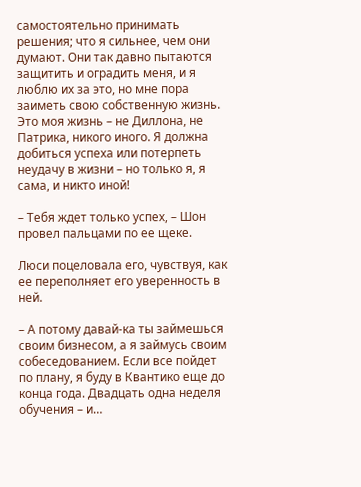самостоятельно принимать решения; что я сильнее, чем они думают. Они так давно пытаются защитить и оградить меня, и я люблю их за это, но мне пора заиметь свою собственную жизнь. Это моя жизнь – не Диллона, не Патрика, никого иного. Я должна добиться успеха или потерпеть неудачу в жизни – но только я, я сама, и никто иной!

– Тебя ждет только успех, – Шон провел пальцами по ее щеке.

Люси поцеловала его, чувствуя, как ее переполняет его уверенность в ней.

– А потому давай-ка ты займешься своим бизнесом, а я займусь своим собеседованием. Если все пойдет по плану, я буду в Квантико еще до конца года. Двадцать одна неделя обучения – и…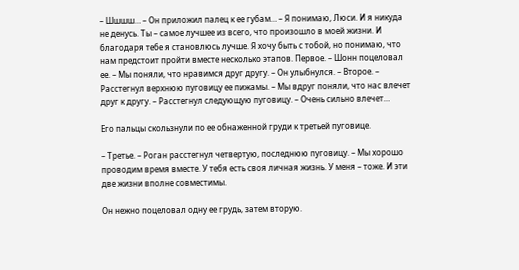– Шшшш… – Он приложил палец к ее губам… – Я понимаю, Люси. И я никуда не денусь. Ты – самое лучшее из всего, что произошло в моей жизни. И благодаря тебе я становлюсь лучше. Я хочу быть с тобой, но понимаю, что нам предстоит пройти вместе несколько этапов. Первое. – Шонн поцеловал ее. – Мы поняли, что нравимся друг другу. – Он улыбнулся. – Второе. – Расстегнул верхнюю пуговицу ее пижамы. – Мы вдруг поняли, что нас влечет друг к другу. – Расстегнул следующую пуговицу. – Очень сильно влечет…

Его пальцы скользнули по ее обнаженной груди к третьей пуговице.

– Третье. – Роган расстегнул четвертую, последнюю пуговицу. – Мы хорошо проводим время вместе. У тебя есть своя личная жизнь. У меня – тоже. И эти две жизни вполне совместимы.

Он нежно поцеловал одну ее грудь, затем вторую.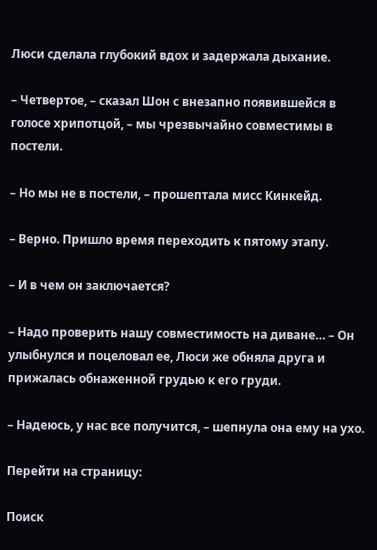Люси сделала глубокий вдох и задержала дыхание.

– Четвертое, – сказал Шон с внезапно появившейся в голосе хрипотцой, – мы чрезвычайно совместимы в постели.

– Но мы не в постели, – прошептала мисс Кинкейд.

– Верно. Пришло время переходить к пятому этапу.

– И в чем он заключается?

– Надо проверить нашу совместимость на диване… – Он улыбнулся и поцеловал ее, Люси же обняла друга и прижалась обнаженной грудью к его груди.

– Надеюсь, у нас все получится, – шепнула она ему на ухо.

Перейти на страницу:

Поиск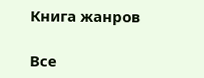Книга жанров

Все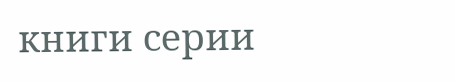книги серии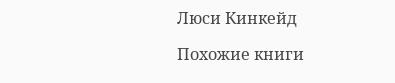Люси Кинкейд

Похожие книги